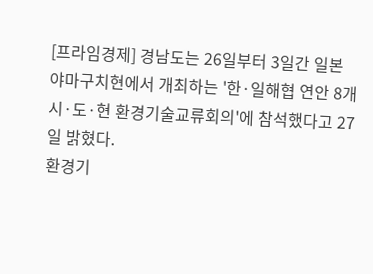[프라임경제] 경남도는 26일부터 3일간 일본 야마구치현에서 개최하는 '한·일해협 연안 8개 시·도·현 환경기술교류회의'에 참석했다고 27일 밝혔다.
환경기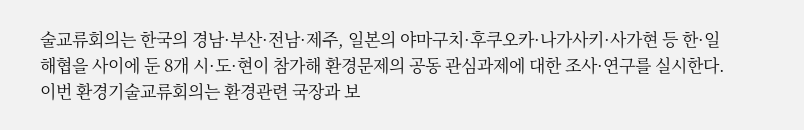술교류회의는 한국의 경남·부산·전남·제주, 일본의 야마구치·후쿠오카·나가사키·사가현 등 한·일 해협을 사이에 둔 8개 시·도·현이 참가해 환경문제의 공동 관심과제에 대한 조사·연구를 실시한다.
이번 환경기술교류회의는 환경관련 국장과 보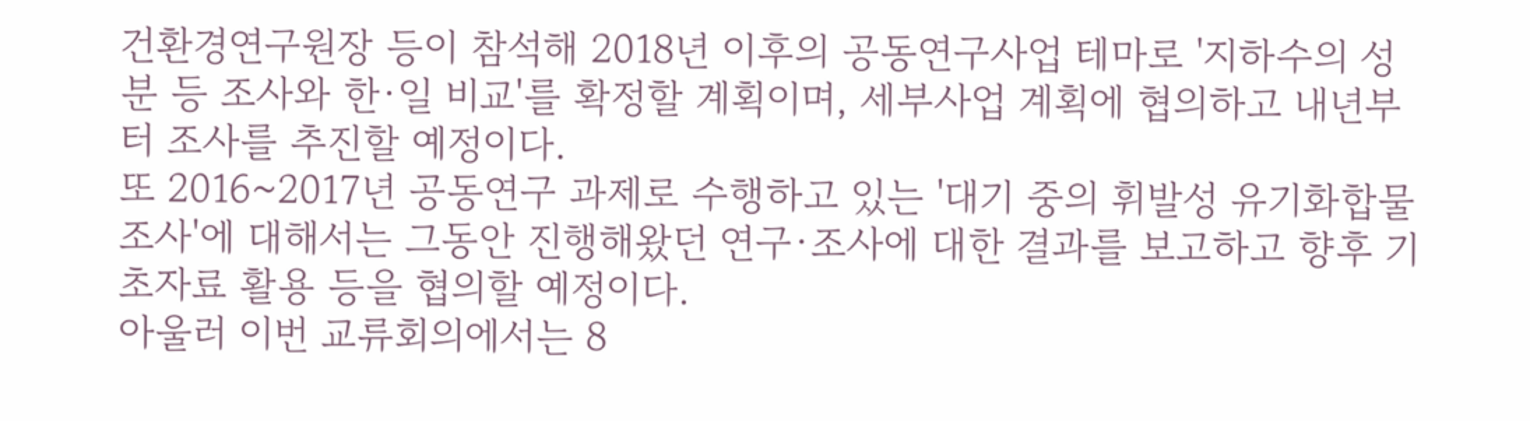건환경연구원장 등이 참석해 2018년 이후의 공동연구사업 테마로 '지하수의 성분 등 조사와 한·일 비교'를 확정할 계획이며, 세부사업 계획에 협의하고 내년부터 조사를 추진할 예정이다.
또 2016~2017년 공동연구 과제로 수행하고 있는 '대기 중의 휘발성 유기화합물 조사'에 대해서는 그동안 진행해왔던 연구·조사에 대한 결과를 보고하고 향후 기초자료 활용 등을 협의할 예정이다.
아울러 이번 교류회의에서는 8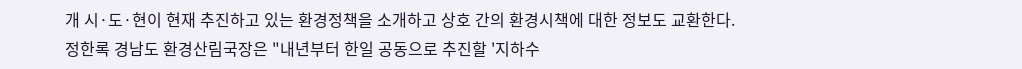개 시·도·현이 현재 추진하고 있는 환경정책을 소개하고 상호 간의 환경시책에 대한 정보도 교환한다.
정한록 경남도 환경산림국장은 "내년부터 한일 공동으로 추진할 '지하수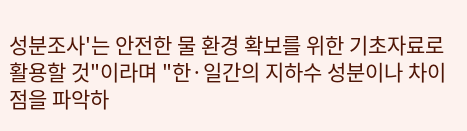성분조사'는 안전한 물 환경 확보를 위한 기초자료로 활용할 것"이라며 "한·일간의 지하수 성분이나 차이점을 파악하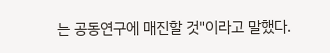는 공동연구에 매진할 것"이라고 말했다.